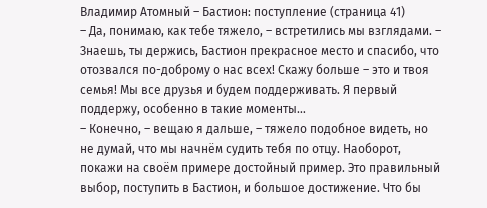Владимир Атомный – Бастион: поступление (страница 41)
– Да, понимаю, как тебе тяжело, – встретились мы взглядами. – Знаешь, ты держись, Бастион прекрасное место и спасибо, что отозвался по-доброму о нас всех! Скажу больше – это и твоя семья! Мы все друзья и будем поддерживать. Я первый поддержу, особенно в такие моменты…
– Конечно, – вещаю я дальше, – тяжело подобное видеть, но не думай, что мы начнём судить тебя по отцу. Наоборот, покажи на своём примере достойный пример. Это правильный выбор, поступить в Бастион, и большое достижение. Что бы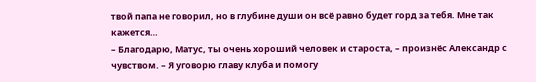твой папа не говорил, но в глубине души он всё равно будет горд за тебя. Мне так кажется…
– Благодарю, Матус, ты очень хороший человек и староста, – произнёс Александр с чувством. – Я уговорю главу клуба и помогу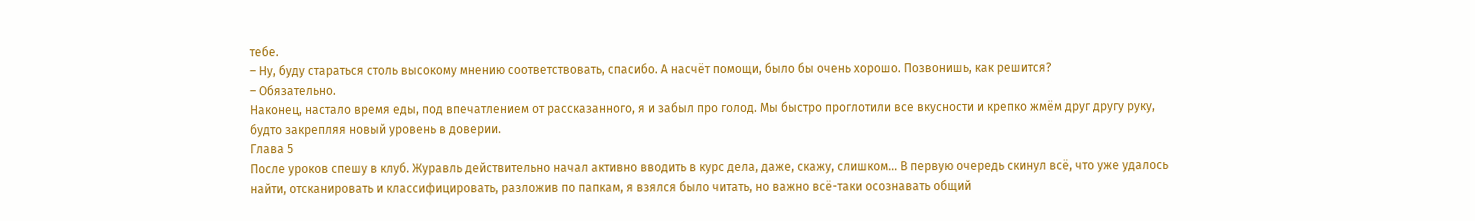тебе.
– Ну, буду стараться столь высокому мнению соответствовать, спасибо. А насчёт помощи, было бы очень хорошо. Позвонишь, как решится?
– Обязательно.
Наконец, настало время еды, под впечатлением от рассказанного, я и забыл про голод. Мы быстро проглотили все вкусности и крепко жмём друг другу руку, будто закрепляя новый уровень в доверии.
Глава 5
После уроков спешу в клуб. Журавль действительно начал активно вводить в курс дела, даже, скажу, слишком… В первую очередь скинул всё, что уже удалось найти, отсканировать и классифицировать, разложив по папкам, я взялся было читать, но важно всё-таки осознавать общий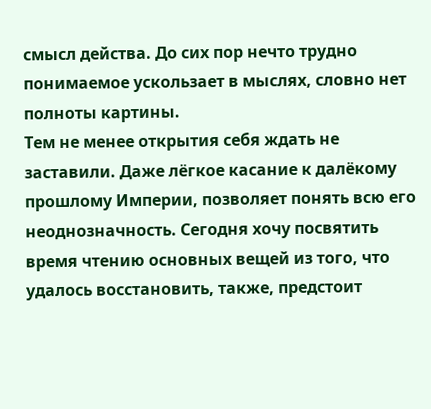смысл действа. До сих пор нечто трудно понимаемое ускользает в мыслях, словно нет полноты картины.
Тем не менее открытия себя ждать не заставили. Даже лёгкое касание к далёкому прошлому Империи, позволяет понять всю его неоднозначность. Сегодня хочу посвятить время чтению основных вещей из того, что удалось восстановить, также, предстоит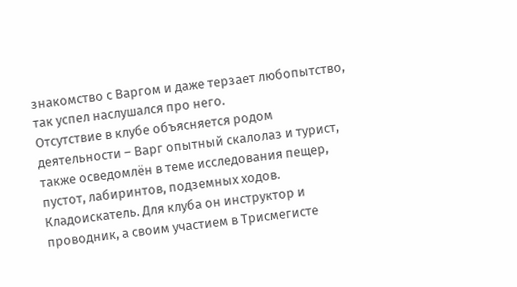знакомство с Варгом и даже терзает любопытство, так успел наслушался про него.
Отсутствие в клубе объясняется родом деятельности – Варг опытный скалолаз и турист, также осведомлён в теме исследования пещер, пустот, лабиринтов, подземных ходов. Кладоискатель. Для клуба он инструктор и проводник, а своим участием в Трисмегисте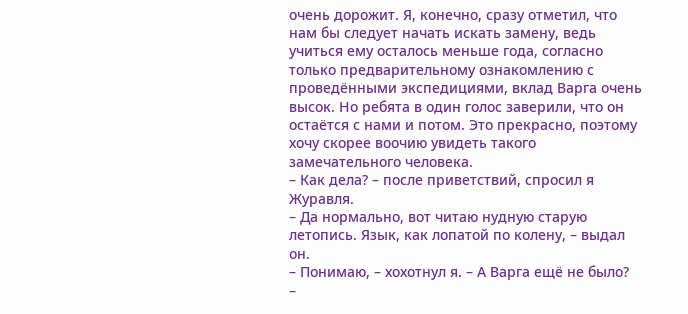очень дорожит. Я, конечно, сразу отметил, что нам бы следует начать искать замену, ведь учиться ему осталось меньше года, согласно только предварительному ознакомлению с проведёнными экспедициями, вклад Варга очень высок. Но ребята в один голос заверили, что он остаётся с нами и потом. Это прекрасно, поэтому хочу скорее воочию увидеть такого замечательного человека.
– Как дела? – после приветствий, спросил я Журавля.
– Да нормально, вот читаю нудную старую летопись. Язык, как лопатой по колену, – выдал он.
– Понимаю, – хохотнул я. – А Варга ещё не было?
–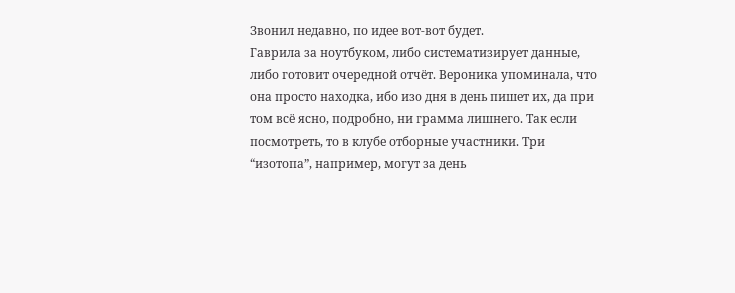Звонил недавно, по идее вот-вот будет.
Гаврила за ноутбуком, либо систематизирует данные, либо готовит очередной отчёт. Вероника упоминала, что она просто находка, ибо изо дня в день пишет их, да при том всё ясно, подробно, ни грамма лишнего. Так если посмотреть, то в клубе отборные участники. Три “изотопа”, например, могут за день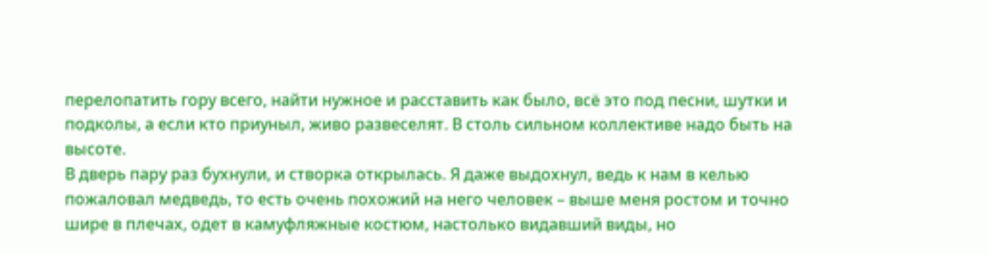перелопатить гору всего, найти нужное и расставить как было, всё это под песни, шутки и подколы, а если кто приуныл, живо развеселят. В столь сильном коллективе надо быть на высоте.
В дверь пару раз бухнули, и створка открылась. Я даже выдохнул, ведь к нам в келью пожаловал медведь, то есть очень похожий на него человек – выше меня ростом и точно шире в плечах, одет в камуфляжные костюм, настолько видавший виды, но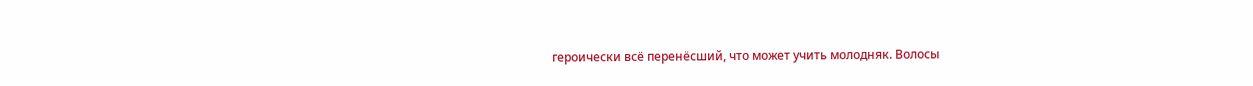героически всё перенёсший, что может учить молодняк. Волосы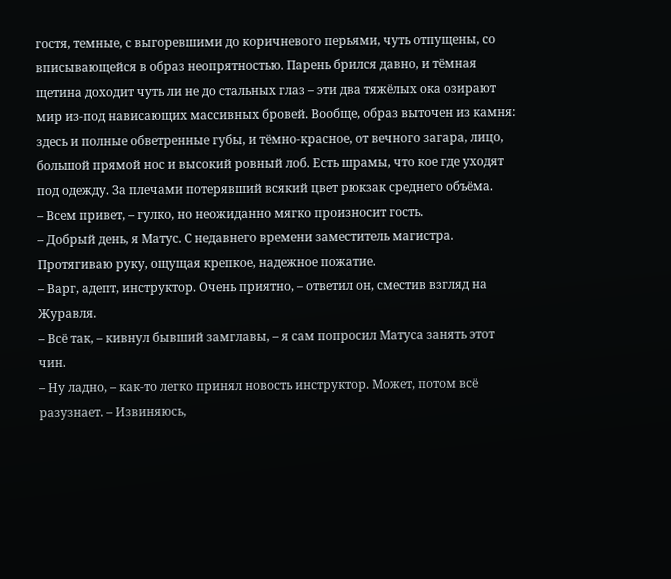гостя, темные, с выгоревшими до коричневого перьями, чуть отпущены, со вписывающейся в образ неопрятностью. Парень брился давно, и тёмная щетина доходит чуть ли не до стальных глаз – эти два тяжёлых ока озирают мир из-под нависающих массивных бровей. Вообще, образ выточен из камня: здесь и полные обветренные губы, и тёмно-красное, от вечного загара, лицо, большой прямой нос и высокий ровный лоб. Есть шрамы, что кое где уходят под одежду. За плечами потерявший всякий цвет рюкзак среднего объёма.
– Всем привет, – гулко, но неожиданно мягко произносит гость.
– Добрый день, я Матус. С недавнего времени заместитель магистра.
Протягиваю руку, ощущая крепкое, надежное пожатие.
– Варг, адепт, инструктор. Очень приятно, – ответил он, сместив взгляд на Журавля.
– Всё так, – кивнул бывший замглавы, – я сам попросил Матуса занять этот чин.
– Ну ладно, – как-то легко принял новость инструктор. Может, потом всё разузнает. – Извиняюсь,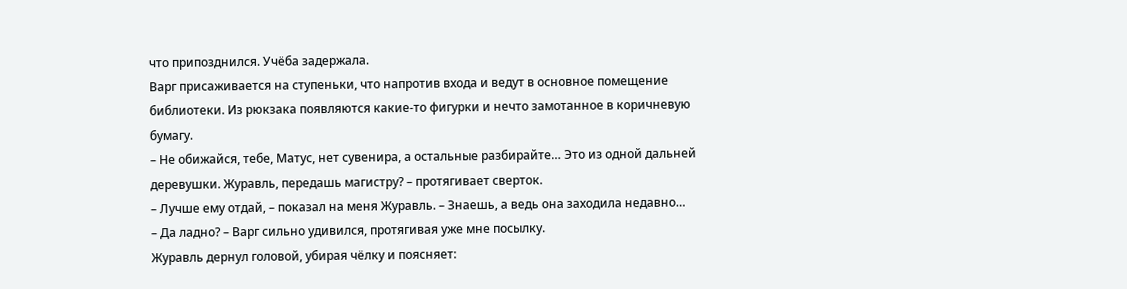что припозднился. Учёба задержала.
Варг присаживается на ступеньки, что напротив входа и ведут в основное помещение библиотеки. Из рюкзака появляются какие-то фигурки и нечто замотанное в коричневую бумагу.
– Не обижайся, тебе, Матус, нет сувенира, а остальные разбирайте… Это из одной дальней деревушки. Журавль, передашь магистру? – протягивает сверток.
– Лучше ему отдай, – показал на меня Журавль. – Знаешь, а ведь она заходила недавно…
– Да ладно? – Варг сильно удивился, протягивая уже мне посылку.
Журавль дернул головой, убирая чёлку и поясняет: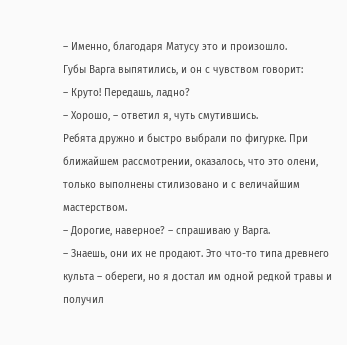– Именно, благодаря Матусу это и произошло.
Губы Варга выпятились, и он с чувством говорит:
– Круто! Передашь, ладно?
– Хорошо, – ответил я, чуть смутившись.
Ребята дружно и быстро выбрали по фигурке. При ближайшем рассмотрении, оказалось, что это олени, только выполнены стилизовано и с величайшим мастерством.
– Дорогие, наверное? – спрашиваю у Варга.
– Знаешь, они их не продают. Это что-то типа древнего культа – обереги, но я достал им одной редкой травы и получил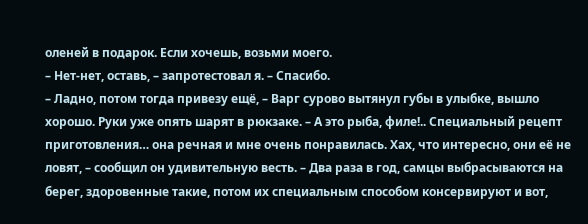оленей в подарок. Если хочешь, возьми моего.
– Нет-нет, оставь, – запротестовал я. – Спасибо.
– Ладно, потом тогда привезу ещё, – Варг сурово вытянул губы в улыбке, вышло хорошо. Руки уже опять шарят в рюкзаке. – А это рыба, филе!.. Специальный рецепт приготовления… она речная и мне очень понравилась. Хах, что интересно, они её не ловят, – сообщил он удивительную весть. – Два раза в год, самцы выбрасываются на берег, здоровенные такие, потом их специальным способом консервируют и вот,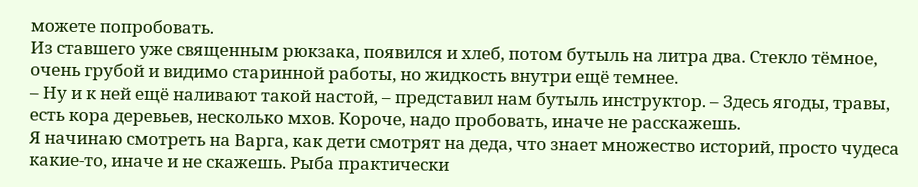можете попробовать.
Из ставшего уже священным рюкзака, появился и хлеб, потом бутыль на литра два. Стекло тёмное, очень грубой и видимо старинной работы, но жидкость внутри ещё темнее.
– Ну и к ней ещё наливают такой настой, – представил нам бутыль инструктор. – Здесь ягоды, травы, есть кора деревьев, несколько мхов. Короче, надо пробовать, иначе не расскажешь.
Я начинаю смотреть на Варга, как дети смотрят на деда, что знает множество историй, просто чудеса какие-то, иначе и не скажешь. Рыба практически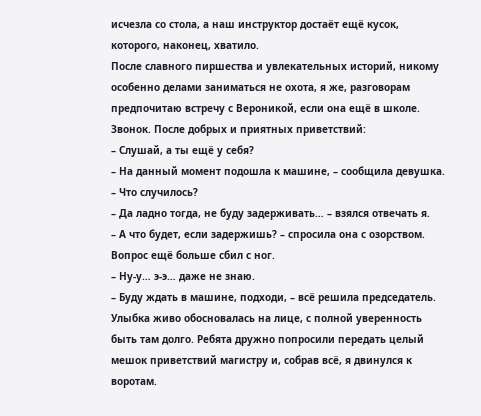исчезла со стола, а наш инструктор достаёт ещё кусок, которого, наконец, хватило.
После славного пиршества и увлекательных историй, никому особенно делами заниматься не охота, я же, разговорам предпочитаю встречу с Вероникой, если она ещё в школе.
Звонок. После добрых и приятных приветствий:
– Слушай, а ты ещё у себя?
– На данный момент подошла к машине, – сообщила девушка. – Что случилось?
– Да ладно тогда, не буду задерживать… – взялся отвечать я.
– А что будет, если задержишь? – спросила она с озорством.
Вопрос ещё больше сбил с ног.
– Ну-у… э-э… даже не знаю.
– Буду ждать в машине, подходи, – всё решила председатель.
Улыбка живо обосновалась на лице, с полной уверенность быть там долго. Ребята дружно попросили передать целый мешок приветствий магистру и, собрав всё, я двинулся к воротам.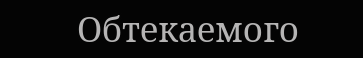Обтекаемого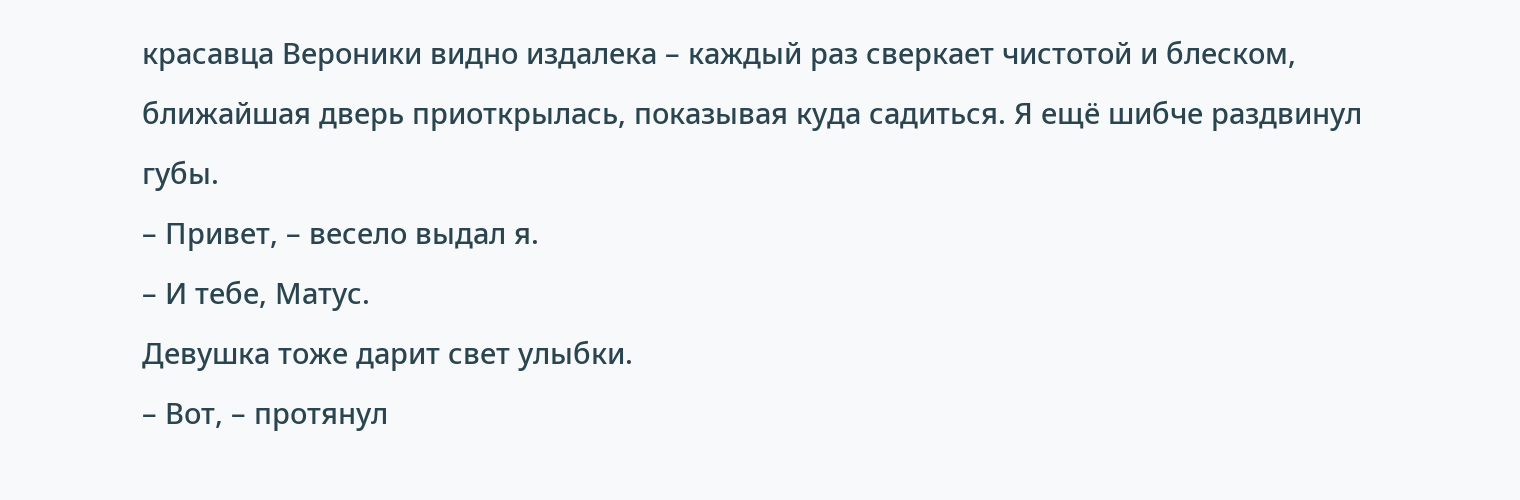красавца Вероники видно издалека – каждый раз сверкает чистотой и блеском, ближайшая дверь приоткрылась, показывая куда садиться. Я ещё шибче раздвинул губы.
– Привет, – весело выдал я.
– И тебе, Матус.
Девушка тоже дарит свет улыбки.
– Вот, – протянул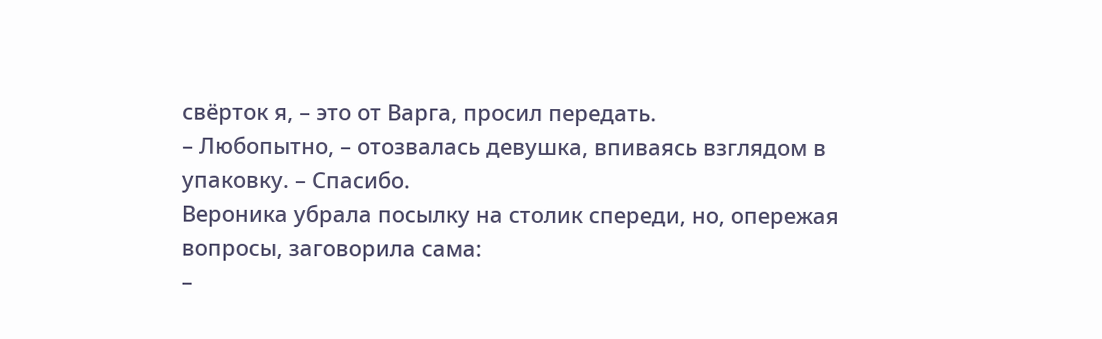свёрток я, – это от Варга, просил передать.
– Любопытно, – отозвалась девушка, впиваясь взглядом в упаковку. – Спасибо.
Вероника убрала посылку на столик спереди, но, опережая вопросы, заговорила сама:
–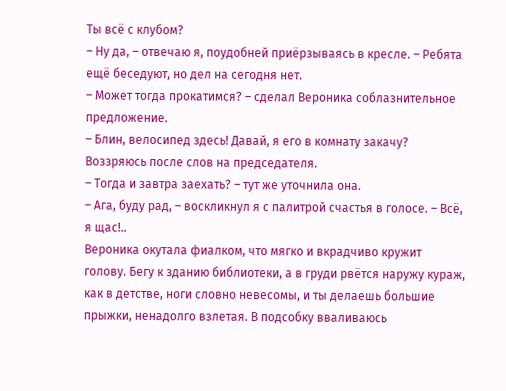Ты всё с клубом?
– Ну да, – отвечаю я, поудобней приёрзываясь в кресле. – Ребята ещё беседуют, но дел на сегодня нет.
– Может тогда прокатимся? – сделал Вероника соблазнительное предложение.
– Блин, велосипед здесь! Давай, я его в комнату закачу?
Воззряюсь после слов на председателя.
– Тогда и завтра заехать? – тут же уточнила она.
– Ага, буду рад, – воскликнул я с палитрой счастья в голосе. – Всё, я щас!..
Вероника окутала фиалком, что мягко и вкрадчиво кружит голову. Бегу к зданию библиотеки, а в груди рвётся наружу кураж, как в детстве, ноги словно невесомы, и ты делаешь большие прыжки, ненадолго взлетая. В подсобку вваливаюсь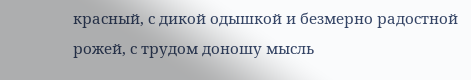красный, с дикой одышкой и безмерно радостной рожей, с трудом доношу мысль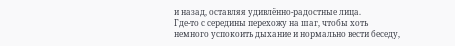и назад, оставляя удивлённо-радостные лица.
Где-то с середины перехожу на шаг, чтобы хоть немного успокоить дыхание и нормально вести беседу,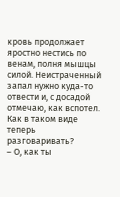кровь продолжает яростно нестись по венам, полня мышцы силой. Неистраченный запал нужно куда-то отвести и, с досадой отмечаю, как вспотел. Как в таком виде теперь разговаривать?
– О, как ты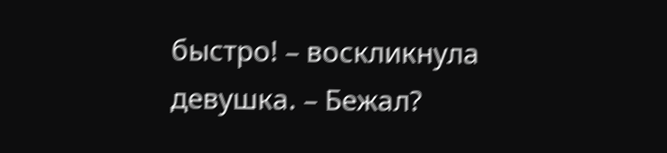быстро! – воскликнула девушка. – Бежал?